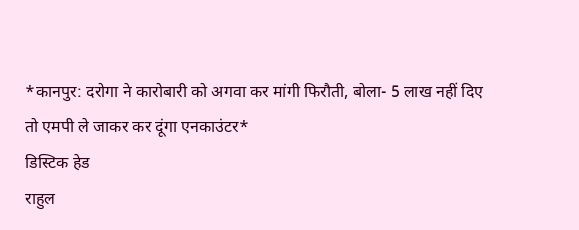*कानपुर: दरोगा ने कारोबारी को अगवा कर मांगी फिरौती, बोला- 5 लाख नहीं दिए तो एमपी ले जाकर कर दूंगा एनकाउंटर*
डिस्टिक हेड
राहुल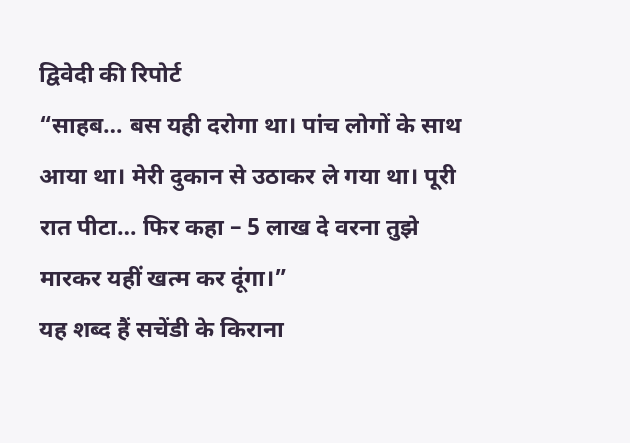द्विवेदी की रिपोर्ट
“साहब… बस यही दरोगा था। पांच लोगों के साथ आया था। मेरी दुकान से उठाकर ले गया था। पूरी रात पीटा… फिर कहा – 5 लाख दे वरना तुझे मारकर यहीं खत्म कर दूंगा।”
यह शब्द हैं सचेंडी के किराना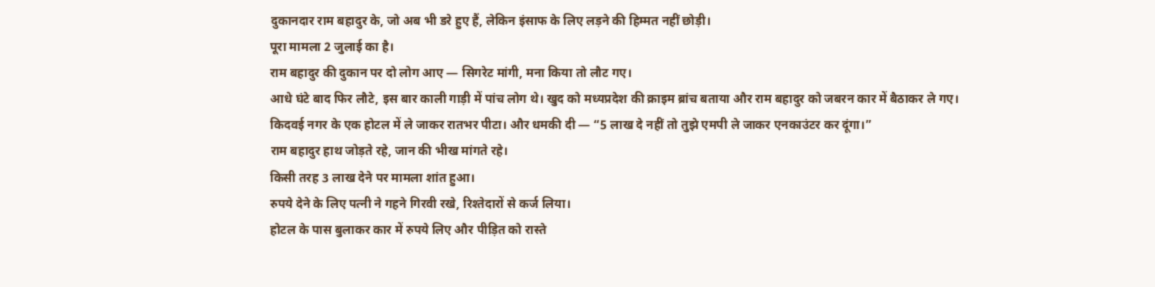दुकानदार राम बहादुर के, जो अब भी डरे हुए हैं, लेकिन इंसाफ के लिए लड़ने की हिम्मत नहीं छोड़ी।
पूरा मामला 2 जुलाई का है।
राम बहादुर की दुकान पर दो लोग आए — सिगरेट मांगी, मना किया तो लौट गए।
आधे घंटे बाद फिर लौटे, इस बार काली गाड़ी में पांच लोग थे। खुद को मध्यप्रदेश की क्राइम ब्रांच बताया और राम बहादुर को जबरन कार में बैठाकर ले गए।
किदवई नगर के एक होटल में ले जाकर रातभर पीटा। और धमकी दी — “5 लाख दे नहीं तो तुझे एमपी ले जाकर एनकाउंटर कर दूंगा।”
राम बहादुर हाथ जोड़ते रहे, जान की भीख मांगते रहे।
किसी तरह 3 लाख देने पर मामला शांत हुआ।
रुपये देने के लिए पत्नी ने गहने गिरवी रखे, रिश्तेदारों से कर्ज लिया।
होटल के पास बुलाकर कार में रुपये लिए और पीड़ित को रास्ते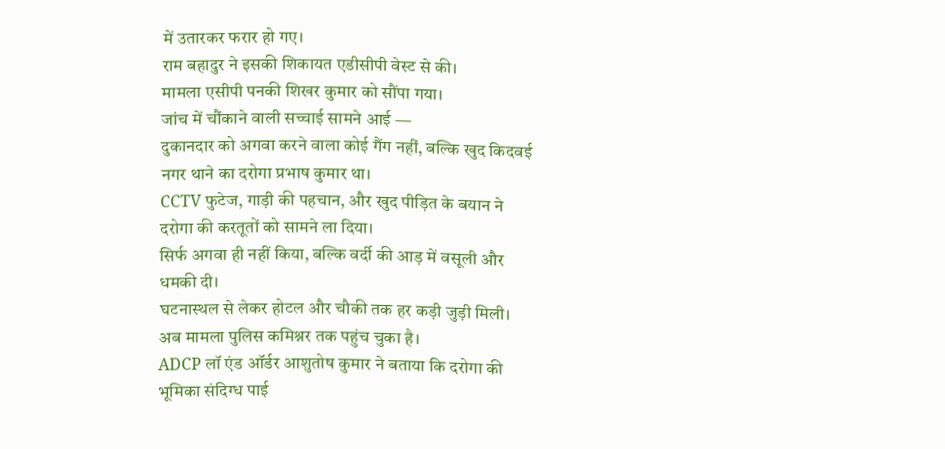में उतारकर फरार हो गए।
राम बहादुर ने इसकी शिकायत एडीसीपी वेस्ट से की।
मामला एसीपी पनकी शिखर कुमार को सौंपा गया।
जांच में चौंकाने वाली सच्चाई सामने आई —
दुकानदार को अगवा करने वाला कोई गैंग नहीं, बल्कि खुद किदवई नगर थाने का दरोगा प्रभाष कुमार था।
CCTV फुटेज, गाड़ी की पहचान, और खुद पीड़ित के बयान ने दरोगा की करतूतों को सामने ला दिया।
सिर्फ अगवा ही नहीं किया, बल्कि वर्दी की आड़ में वसूली और धमकी दी।
घटनास्थल से लेकर होटल और चौकी तक हर कड़ी जुड़ी मिली।
अब मामला पुलिस कमिश्नर तक पहुंच चुका है।
ADCP लॉ एंड ऑर्डर आशुतोष कुमार ने बताया कि दरोगा की भूमिका संदिग्ध पाई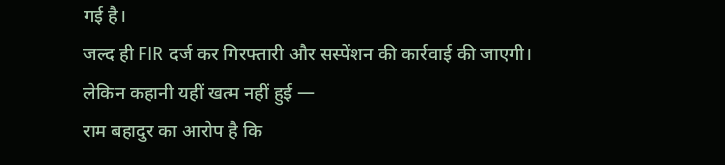गई है।
जल्द ही FIR दर्ज कर गिरफ्तारी और सस्पेंशन की कार्रवाई की जाएगी।
लेकिन कहानी यहीं खत्म नहीं हुई —
राम बहादुर का आरोप है कि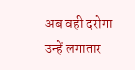अब वही दरोगा उन्हें लगातार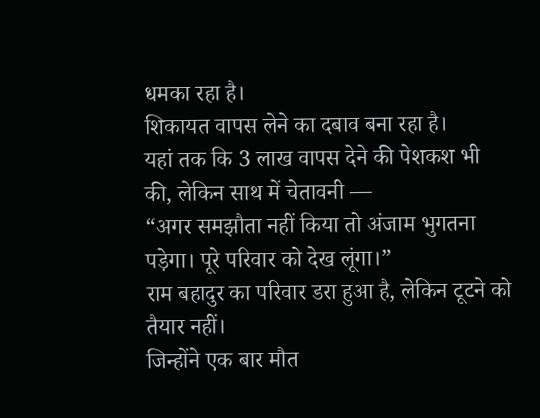धमका रहा है।
शिकायत वापस लेने का दबाव बना रहा है।
यहां तक कि 3 लाख वापस देने की पेशकश भी की, लेकिन साथ में चेतावनी —
“अगर समझौता नहीं किया तो अंजाम भुगतना पड़ेगा। पूरे परिवार को देख लूंगा।”
राम बहादुर का परिवार डरा हुआ है, लेकिन टूटने को तैयार नहीं।
जिन्होंने एक बार मौत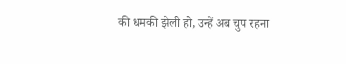की धमकी झेली हो, उन्हें अब चुप रहना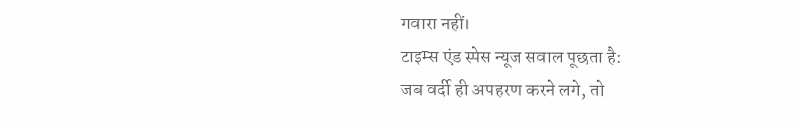गवारा नहीं।
टाइम्स एंड स्पेस न्यूज सवाल पूछता है:
जब वर्दी ही अपहरण करने लगे, तो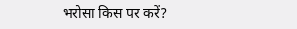भरोसा किस पर करें?